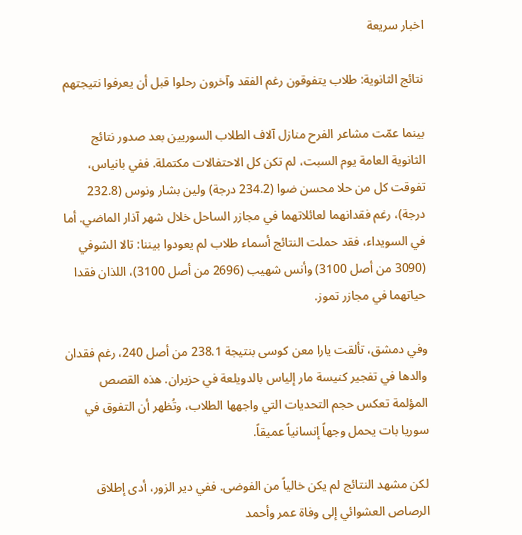اخبار سريعة

نتائج الثانوية: طلاب يتفوقون رغم الفقد وآخرون رحلوا قبل أن يعرفوا نتيجتهم

بينما عمّت مشاعر الفرح منازل آلاف الطلاب السوريين بعد صدور نتائج الثانوية العامة يوم السبت، لم تكن كل الاحتفالات مكتملة. ففي بانياس، تفوقت كل من حلا محسن ضوا (234.2 درجة) ولين بشار ونوس (232.8 درجة)، رغم فقدانهما لعائلاتهما في مجازر الساحل خلال شهر آذار الماضي. أما في السويداء، فقد حملت النتائج أسماء طلاب لم يعودوا بيننا: تالا الشوفي (3090 من أصل 3100) وأنس شهيب (2696 من أصل 3100)، اللذان فقدا حياتهما في مجازر تموز.

وفي دمشق، تألقت يارا معن كوسى بنتيجة 238.1 من أصل 240، رغم فقدان والدها في تفجير كنيسة مار إلياس بالدويلعة في حزيران. هذه القصص المؤلمة تعكس حجم التحديات التي واجهها الطلاب، وتُظهر أن التفوق في سوريا بات يحمل وجهاً إنسانياً عميقاً.

لكن مشهد النتائج لم يكن خالياً من الفوضى. ففي دير الزور، أدى إطلاق الرصاص العشوائي إلى وفاة عمر وأحمد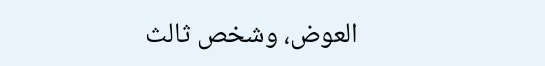العوض، وشخص ثالث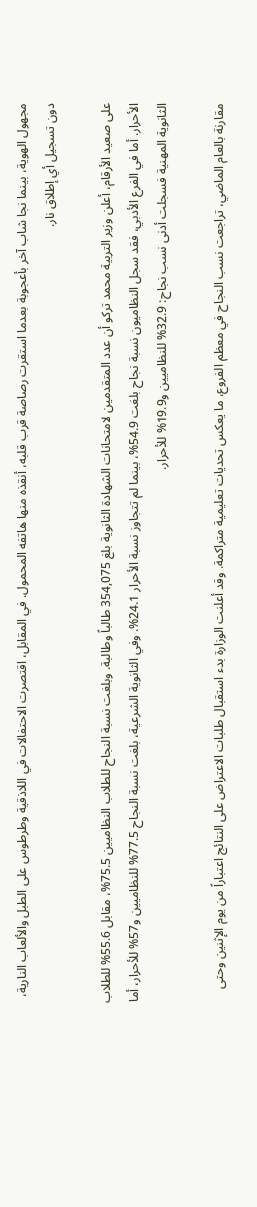مجهول الهوية، بينما نجا شاب آخر بأعجوبة بعدما استقرت رصاصة قرب قلبه، أنقذه منها هاتفه المحمول. في المقابل، اقتصرت الاحتفالات في اللاذقية وطرطوس على الطبل والألعاب النارية، دون تسجيل أي إطلاق نار.

على صعيد الأرقام، أعلن وزير التربية محمد تركو أن عدد المتقدمين لامتحانات الشهادة الثانوية بلغ 354,075 طالباً وطالبة. وبلغت نسبة النجاح للطلاب النظاميين 75.5%، مقابل 55.6% للطلاب الأحرار. أما في الفرع الأدبي، فقد سجل النظاميون نسبة نجاح بلغت 54.9%، بينما لم تتجاوز نسبة الأحرار 24.1%. وفي الثانوية الشرعية، بلغت نسبة النجاح 77.5% للنظاميين و57% للأحرار، أما الثانوية المهنية فسجلت أدنى نسب نجاح: 32.9% للنظاميين و19.9% للأحرار.

مقارنة بالعام الماضي، تراجعت نسب النجاح في معظم الفروع، ما يعكس تحديات تعليمية متراكمة. وقد أعلنت الوزارة بدء استقبال طلبات الاعتراض على النتائج اعتباراً من يوم الإثنين وحتى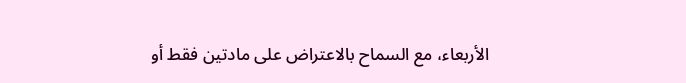الأربعاء، مع السماح بالاعتراض على مادتين فقط أو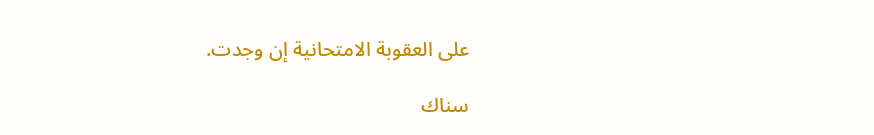على العقوبة الامتحانية إن وجدت.

سناك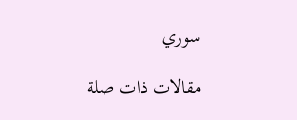سوري

مقالات ذات صلة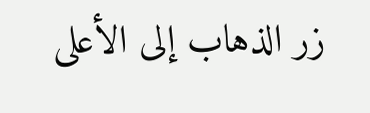زر الذهاب إلى الأعلى